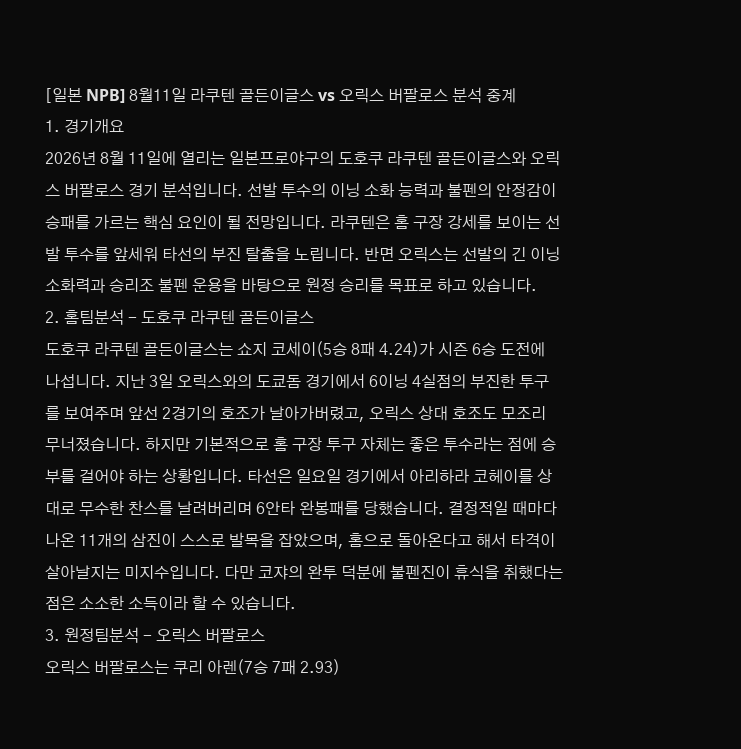[일본 NPB] 8월11일 라쿠텐 골든이글스 vs 오릭스 버팔로스 분석 중계
1. 경기개요
2026년 8월 11일에 열리는 일본프로야구의 도호쿠 라쿠텐 골든이글스와 오릭스 버팔로스 경기 분석입니다. 선발 투수의 이닝 소화 능력과 불펜의 안정감이 승패를 가르는 핵심 요인이 될 전망입니다. 라쿠텐은 홈 구장 강세를 보이는 선발 투수를 앞세워 타선의 부진 탈출을 노립니다. 반면 오릭스는 선발의 긴 이닝 소화력과 승리조 불펜 운용을 바탕으로 원정 승리를 목표로 하고 있습니다.
2. 홈팀분석 - 도호쿠 라쿠텐 골든이글스
도호쿠 라쿠텐 골든이글스는 쇼지 코세이(5승 8패 4.24)가 시즌 6승 도전에 나섭니다. 지난 3일 오릭스와의 도쿄돔 경기에서 6이닝 4실점의 부진한 투구를 보여주며 앞선 2경기의 호조가 날아가버렸고, 오릭스 상대 호조도 모조리 무너졌습니다. 하지만 기본적으로 홈 구장 투구 자체는 좋은 투수라는 점에 승부를 걸어야 하는 상황입니다. 타선은 일요일 경기에서 아리하라 코헤이를 상대로 무수한 찬스를 날려버리며 6안타 완봉패를 당했습니다. 결정적일 때마다 나온 11개의 삼진이 스스로 발목을 잡았으며, 홈으로 돌아온다고 해서 타격이 살아날지는 미지수입니다. 다만 코쟈의 완투 덕분에 불펜진이 휴식을 취했다는 점은 소소한 소득이라 할 수 있습니다.
3. 원정팀분석 - 오릭스 버팔로스
오릭스 버팔로스는 쿠리 아렌(7승 7패 2.93)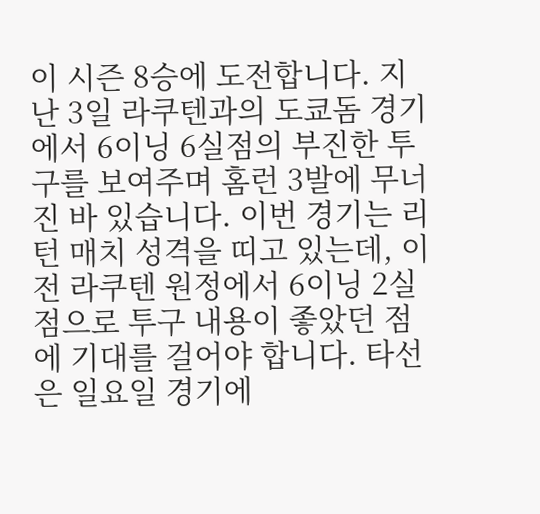이 시즌 8승에 도전합니다. 지난 3일 라쿠텐과의 도쿄돔 경기에서 6이닝 6실점의 부진한 투구를 보여주며 홈런 3발에 무너진 바 있습니다. 이번 경기는 리턴 매치 성격을 띠고 있는데, 이전 라쿠텐 원정에서 6이닝 2실점으로 투구 내용이 좋았던 점에 기대를 걸어야 합니다. 타선은 일요일 경기에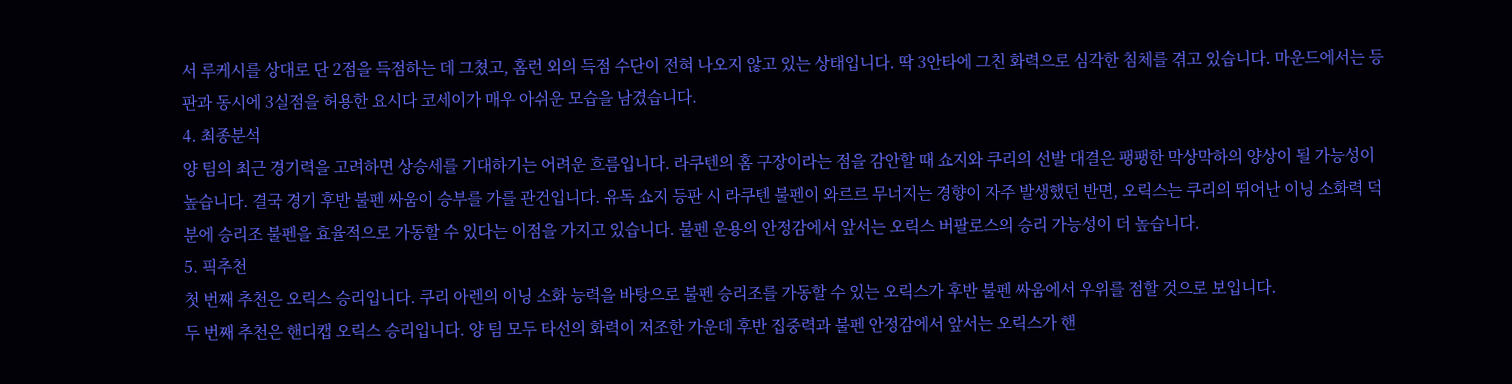서 루케시를 상대로 단 2점을 득점하는 데 그쳤고, 홈런 외의 득점 수단이 전혀 나오지 않고 있는 상태입니다. 딱 3안타에 그친 화력으로 심각한 침체를 겪고 있습니다. 마운드에서는 등판과 동시에 3실점을 허용한 요시다 코세이가 매우 아쉬운 모습을 남겼습니다.
4. 최종분석
양 팀의 최근 경기력을 고려하면 상승세를 기대하기는 어려운 흐름입니다. 라쿠텐의 홈 구장이라는 점을 감안할 때 쇼지와 쿠리의 선발 대결은 팽팽한 막상막하의 양상이 될 가능성이 높습니다. 결국 경기 후반 불펜 싸움이 승부를 가를 관건입니다. 유독 쇼지 등판 시 라쿠텐 불펜이 와르르 무너지는 경향이 자주 발생했던 반면, 오릭스는 쿠리의 뛰어난 이닝 소화력 덕분에 승리조 불펜을 효율적으로 가동할 수 있다는 이점을 가지고 있습니다. 불펜 운용의 안정감에서 앞서는 오릭스 버팔로스의 승리 가능성이 더 높습니다.
5. 픽추천
첫 번째 추천은 오릭스 승리입니다. 쿠리 아렌의 이닝 소화 능력을 바탕으로 불펜 승리조를 가동할 수 있는 오릭스가 후반 불펜 싸움에서 우위를 점할 것으로 보입니다.
두 번째 추천은 핸디캡 오릭스 승리입니다. 양 팀 모두 타선의 화력이 저조한 가운데 후반 집중력과 불펜 안정감에서 앞서는 오릭스가 핸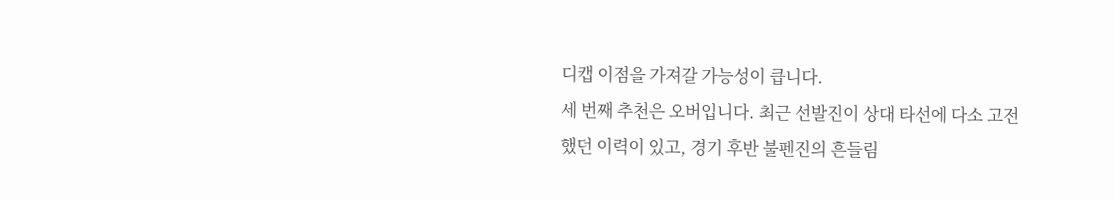디캡 이점을 가져갈 가능성이 큽니다.
세 번째 추천은 오버입니다. 최근 선발진이 상대 타선에 다소 고전했던 이력이 있고, 경기 후반 불펜진의 흔들림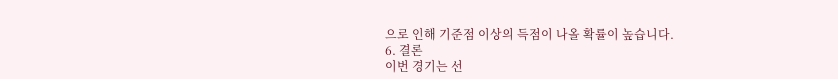으로 인해 기준점 이상의 득점이 나올 확률이 높습니다.
6. 결론
이번 경기는 선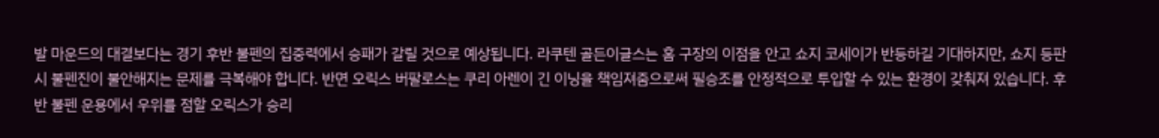발 마운드의 대결보다는 경기 후반 불펜의 집중력에서 승패가 갈릴 것으로 예상됩니다. 라쿠텐 골든이글스는 홈 구장의 이점을 안고 쇼지 코세이가 반등하길 기대하지만, 쇼지 등판 시 불펜진이 불안해지는 문제를 극복해야 합니다. 반면 오릭스 버팔로스는 쿠리 아렌이 긴 이닝을 책임져줌으로써 필승조를 안정적으로 투입할 수 있는 환경이 갖춰져 있습니다. 후반 불펜 운용에서 우위를 점할 오릭스가 승리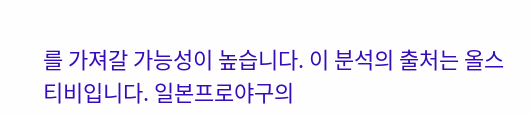를 가져갈 가능성이 높습니다. 이 분석의 출처는 올스티비입니다. 일본프로야구의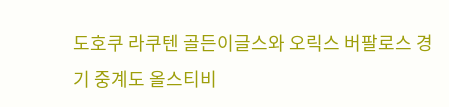도호쿠 라쿠텐 골든이글스와 오릭스 버팔로스 경기 중계도 올스티비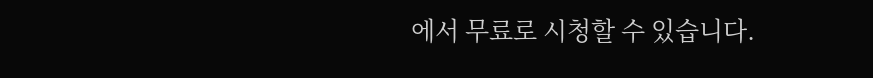에서 무료로 시청할 수 있습니다.